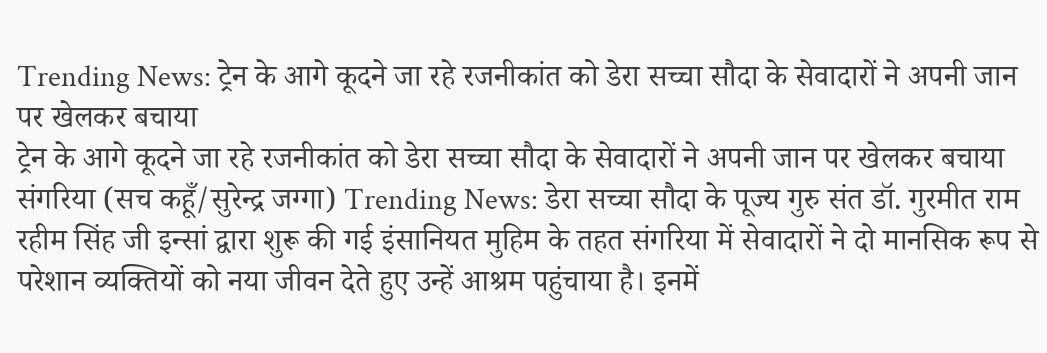Trending News: ट्रेन के आगे कूदने जा रहे रजनीकांत को डेरा सच्चा सौदा के सेवादारों ने अपनी जान पर खेलकर बचाया
ट्रेन के आगे कूदने जा रहे रजनीकांत को डेरा सच्चा सौदा के सेवादारों ने अपनी जान पर खेलकर बचाया
संगरिया (सच कहूँ/सुरेन्द्र जग्गा) Trending News: डेरा सच्चा सौदा के पूज्य गुरु संत डॉ. गुरमीत राम रहीम सिंह जी इन्सां द्वारा शुरू की गई इंसानियत मुहिम के तहत संगरिया में सेवादारों ने दो मानसिक रूप से परेशान व्यक्तियों को नया जीवन देते हुए उन्हें आश्रम पहुंचाया है। इनमें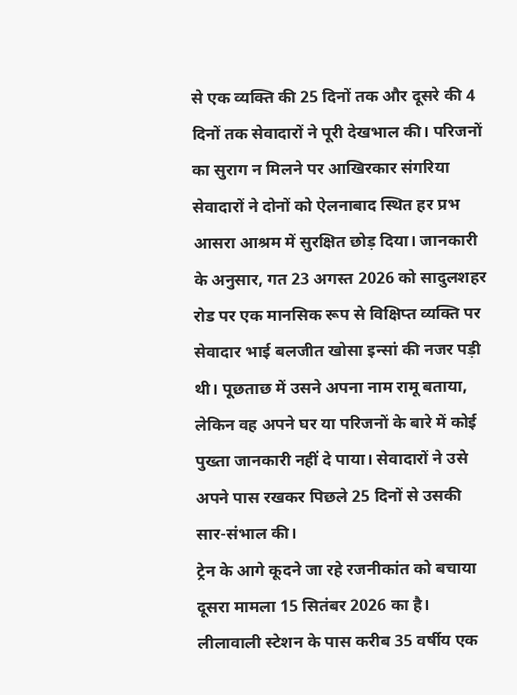से एक व्यक्ति की 25 दिनों तक और दूसरे की 4 दिनों तक सेवादारों ने पूरी देखभाल की। परिजनों का सुराग न मिलने पर आखिरकार संगरिया सेवादारों ने दोनों को ऐलनाबाद स्थित हर प्रभ आसरा आश्रम में सुरक्षित छोड़ दिया। जानकारी के अनुसार, गत 23 अगस्त 2026 को सादुलशहर रोड पर एक मानसिक रूप से विक्षिप्त व्यक्ति पर सेवादार भाई बलजीत खोसा इन्सां की नजर पड़ी थी। पूछताछ में उसने अपना नाम रामू बताया, लेकिन वह अपने घर या परिजनों के बारे में कोई पुख्ता जानकारी नहीं दे पाया। सेवादारों ने उसे अपने पास रखकर पिछले 25 दिनों से उसकी सार-संभाल की।
ट्रेन के आगे कूदने जा रहे रजनीकांत को बचाया
दूसरा मामला 15 सितंबर 2026 का है। लीलावाली स्टेशन के पास करीब 35 वर्षीय एक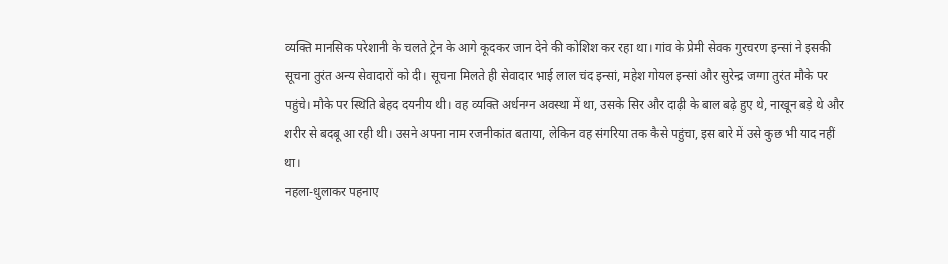व्यक्ति मानसिक परेशानी के चलते ट्रेन के आगे कूदकर जान देने की कोशिश कर रहा था। गांव के प्रेमी सेवक गुरचरण इन्सां ने इसकी सूचना तुरंत अन्य सेवादारों को दी। सूचना मिलते ही सेवादार भाई लाल चंद इन्सां, महेश गोयल इन्सां और सुरेन्द्र जग्गा तुरंत मौके पर पहुंचे। मौके पर स्थिति बेहद दयनीय थी। वह व्यक्ति अर्धनग्न अवस्था में था, उसके सिर और दाढ़ी के बाल बढ़े हुए थे, नाखून बड़े थे और शरीर से बदबू आ रही थी। उसने अपना नाम रजनीकांत बताया, लेकिन वह संगरिया तक कैसे पहुंचा, इस बारे में उसे कुछ भी याद नहीं था।
नहला-धुलाकर पहनाए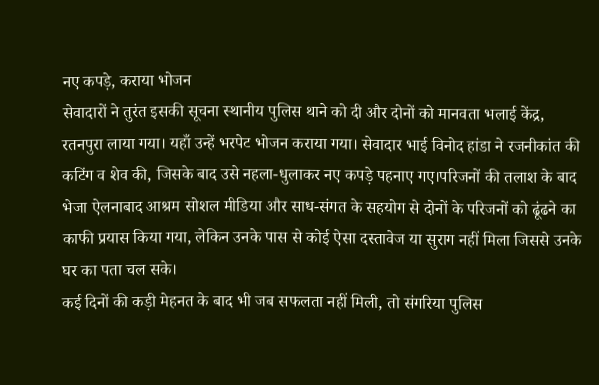नए कपड़े, कराया भोजन
सेवादारों ने तुरंत इसकी सूचना स्थानीय पुलिस थाने को दी और दोनों को मानवता भलाई केंद्र, रतनपुरा लाया गया। यहाँ उन्हें भरपेट भोजन कराया गया। सेवादार भाई विनोद हांडा ने रजनीकांत की कटिंग व शेव की, जिसके बाद उसे नहला-धुलाकर नए कपड़े पहनाए गए।परिजनों की तलाश के बाद भेजा ऐलनाबाद आश्रम सोशल मीडिया और साध-संगत के सहयोग से दोनों के परिजनों को ढूंढने का काफी प्रयास किया गया, लेकिन उनके पास से कोई ऐसा दस्तावेज या सुराग नहीं मिला जिससे उनके घर का पता चल सके।
कई दिनों की कड़ी मेहनत के बाद भी जब सफलता नहीं मिली, तो संगरिया पुलिस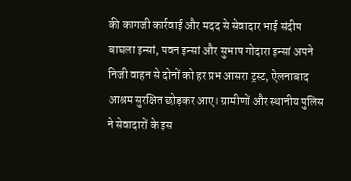की कागजी कार्रवाई और मदद से सेवादार भाई संदीप बाघला इन्सां, पवन इन्सां और सुभाष गोदारा इन्सां अपने निजी वाहन से दोनों को हर प्रभ आसरा ट्रस्ट, ऐलनाबाद आश्रम सुरक्षित छोड़कर आए। ग्रामीणों और स्थानीय पुलिस ने सेवादारों के इस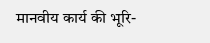मानवीय कार्य की भूरि-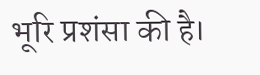भूरि प्रशंसा की है।